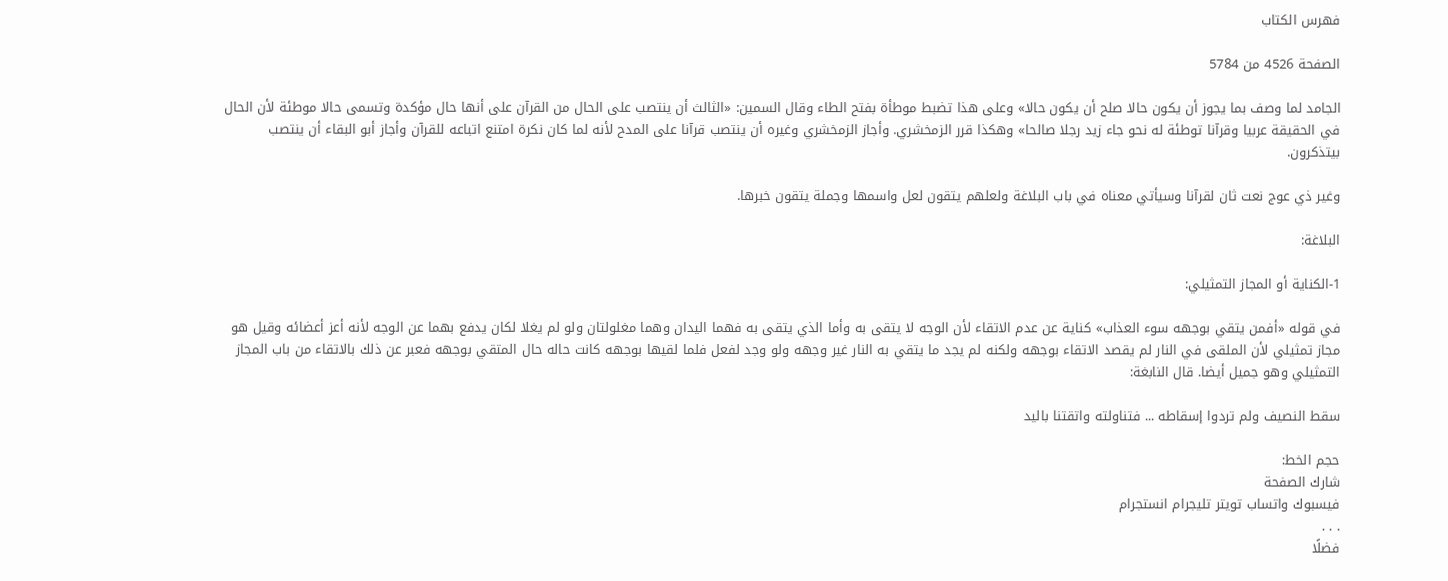فهرس الكتاب

الصفحة 4526 من 5784

الجامد لما وصف بما يجوز أن يكون حالا صلح أن يكون حالا» وعلى هذا تضبط موطأة بفتح الطاء وقال السمين: «الثالث أن ينتصب على الحال من القرآن على أنها حال مؤكدة وتسمى حالا موطئة لأن الحال في الحقيقة عربيا وقرآنا توطئة له نحو جاء زيد رجلا صالحا» وهكذا قرر الزمخشري. وأجاز الزمخشري وغيره أن ينتصب قرآنا على المدح لأنه لما كان نكرة امتنع اتباعه للقرآن وأجاز أبو البقاء أن ينتصب بيتذكرون.

وغير ذي عوج نعت ثان لقرآنا وسيأتي معناه في باب البلاغة ولعلهم يتقون لعل واسمها وجملة يتقون خبرها.

البلاغة:

1-الكناية أو المجاز التمثيلي:

في قوله «أفمن يتقي بوجهه سوء العذاب» كناية عن عدم الاتقاء لأن الوجه لا يتقى به وأما الذي يتقى به فهما اليدان وهما مغلولتان ولو لم يغلا لكان يدفع بهما عن الوجه لأنه أعز أعضائه وقيل هو مجاز تمثيلي لأن الملقى في النار لم يقصد الاتقاء بوجهه ولكنه لم يجد ما يتقي به النار غير وجهه ولو وجد لفعل فلما لقيها بوجهه كانت حاله حال المتقي بوجهه فعبر عن ذلك بالاتقاء من باب المجاز التمثيلي وهو جميل أيضا. قال النابغة:

سقط النصيف ولم تردوا إسقاطه ... فتناولته واتقتنا باليد

حجم الخط:
شارك الصفحة
فيسبوك واتساب تويتر تليجرام انستجرام
. . .
فضلًا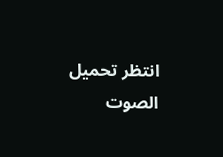انتظر تحميل الصوت